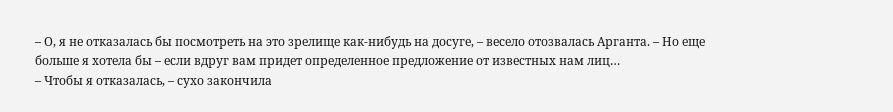– О, я не отказалась бы посмотреть на это зрелище как-нибудь на досуге, – весело отозвалась Арганта. – Но еще больше я хотела бы – если вдруг вам придет определенное предложение от известных нам лиц…
– Чтобы я отказалась, – сухо закончила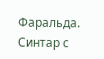Фаральда.
Синтар с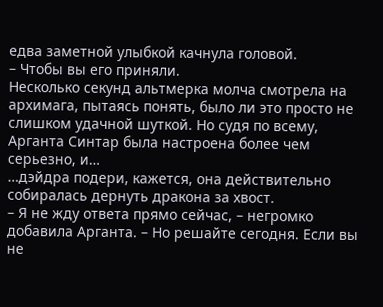едва заметной улыбкой качнула головой.
– Чтобы вы его приняли.
Несколько секунд альтмерка молча смотрела на архимага, пытаясь понять, было ли это просто не слишком удачной шуткой. Но судя по всему, Арганта Синтар была настроена более чем серьезно, и…
…дэйдра подери, кажется, она действительно собиралась дернуть дракона за хвост.
– Я не жду ответа прямо сейчас, – негромко добавила Арганта. – Но решайте сегодня. Если вы не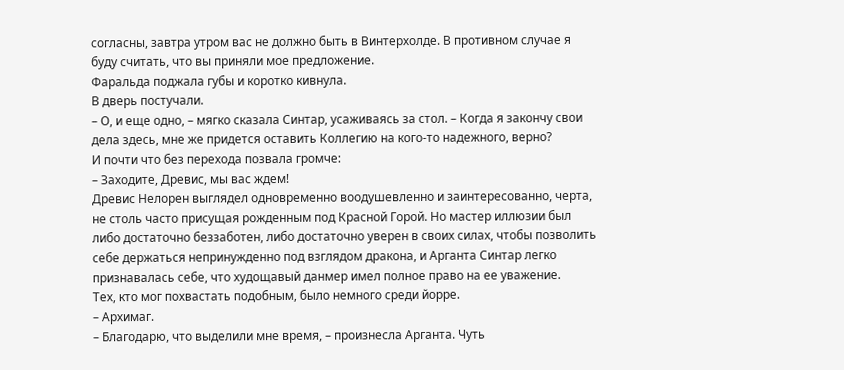согласны, завтра утром вас не должно быть в Винтерхолде. В противном случае я буду считать, что вы приняли мое предложение.
Фаральда поджала губы и коротко кивнула.
В дверь постучали.
– О, и еще одно, – мягко сказала Синтар, усаживаясь за стол. – Когда я закончу свои дела здесь, мне же придется оставить Коллегию на кого-то надежного, верно?
И почти что без перехода позвала громче:
– Заходите, Древис, мы вас ждем!
Древис Нелорен выглядел одновременно воодушевленно и заинтересованно, черта, не столь часто присущая рожденным под Красной Горой. Но мастер иллюзии был либо достаточно беззаботен, либо достаточно уверен в своих силах, чтобы позволить себе держаться непринужденно под взглядом дракона, и Арганта Синтар легко признавалась себе, что худощавый данмер имел полное право на ее уважение.
Тех, кто мог похвастать подобным, было немного среди йорре.
– Архимаг.
– Благодарю, что выделили мне время, – произнесла Арганта. Чуть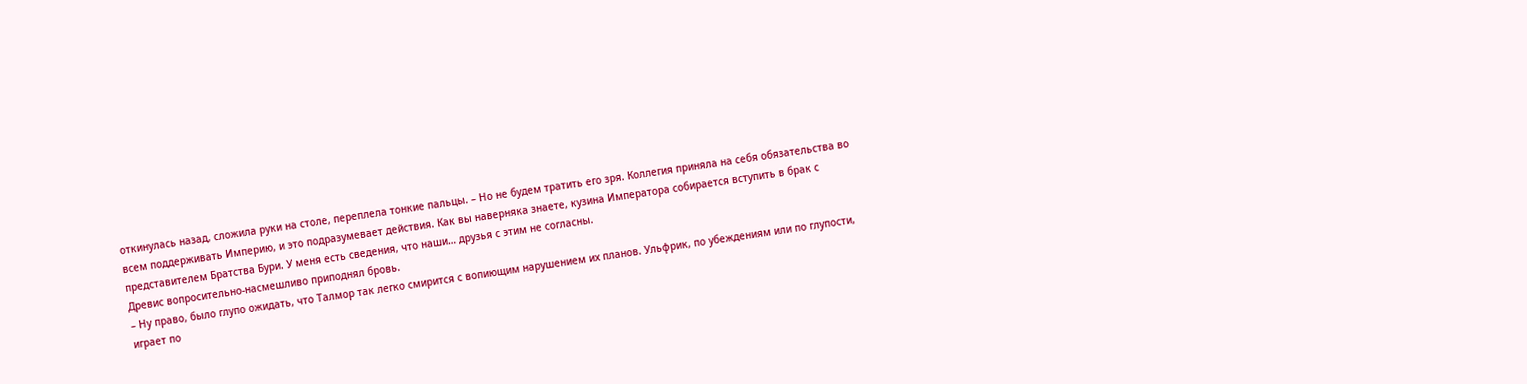откинулась назад, сложила руки на столе, переплела тонкие пальцы. – Но не будем тратить его зря. Коллегия приняла на себя обязательства во всем поддерживать Империю, и это подразумевает действия. Как вы наверняка знаете, кузина Императора собирается вступить в брак с представителем Братства Бури. У меня есть сведения, что наши… друзья с этим не согласны.
Древис вопросительно-насмешливо приподнял бровь.
– Ну право, было глупо ожидать, что Талмор так легко смирится с вопиющим нарушением их планов. Ульфрик, по убеждениям или по глупости, играет по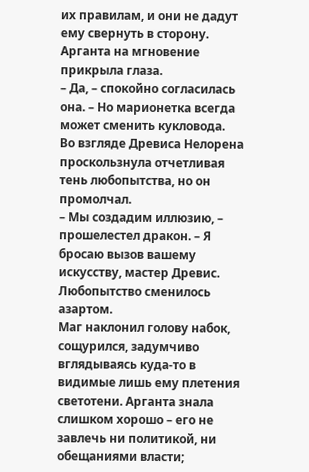их правилам, и они не дадут ему свернуть в сторону.
Арганта на мгновение прикрыла глаза.
– Да, – спокойно согласилась она. – Но марионетка всегда может сменить кукловода.
Во взгляде Древиса Нелорена проскользнула отчетливая тень любопытства, но он промолчал.
– Мы создадим иллюзию, – прошелестел дракон. – Я бросаю вызов вашему искусству, мастер Древис.
Любопытство сменилось азартом.
Маг наклонил голову набок, сощурился, задумчиво вглядываясь куда-то в видимые лишь ему плетения светотени. Арганта знала слишком хорошо – его не завлечь ни политикой, ни обещаниями власти;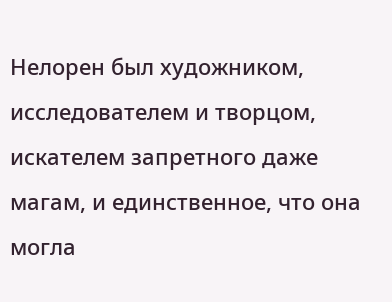Нелорен был художником, исследователем и творцом, искателем запретного даже магам, и единственное, что она могла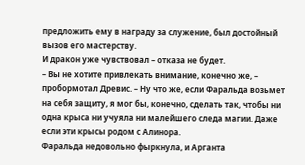предложить ему в награду за служение, был достойный вызов его мастерству.
И дракон уже чувствовал – отказа не будет.
– Вы не хотите привлекать внимание, конечно же, – пробормотал Древис. – Ну что же, если Фаральда возьмет на себя защиту, я мог бы, конечно, сделать так, чтобы ни одна крыса ни учуяла ни малейшего следа магии. Даже если эти крысы родом с Алинора.
Фаральда недовольно фыркнула, и Арганта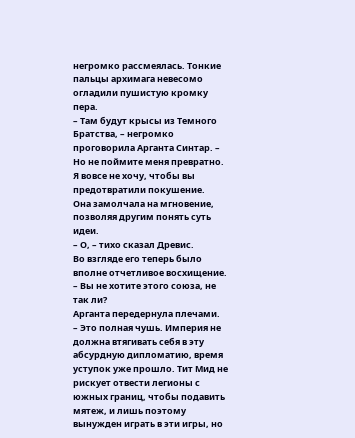негромко рассмеялась. Тонкие пальцы архимага невесомо огладили пушистую кромку пера.
– Там будут крысы из Темного Братства, – негромко проговорила Арганта Синтар. – Но не поймите меня превратно. Я вовсе не хочу, чтобы вы предотвратили покушение.
Она замолчала на мгновение, позволяя другим понять суть идеи.
– О, – тихо сказал Древис.
Во взгляде его теперь было вполне отчетливое восхищение.
– Вы не хотите этого союза, не так ли?
Арганта передернула плечами.
– Это полная чушь. Империя не должна втягивать себя в эту абсурдную дипломатию, время уступок уже прошло. Тит Мид не рискует отвести легионы с южных границ, чтобы подавить мятеж, и лишь поэтому вынужден играть в эти игры, но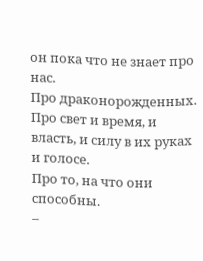он пока что не знает про нас.
Про драконорожденных.
Про свет и время, и власть, и силу в их руках и голосе.
Про то, на что они способны.
–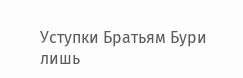Уступки Братьям Бури лишь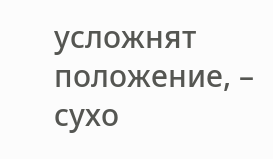усложнят положение, – сухо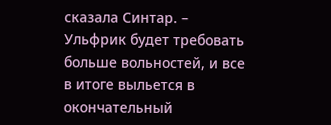сказала Синтар. – Ульфрик будет требовать больше вольностей, и все в итоге выльется в окончательный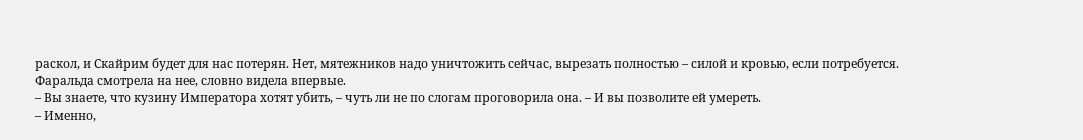раскол, и Скайрим будет для нас потерян. Нет, мятежников надо уничтожить сейчас, вырезать полностью – силой и кровью, если потребуется.
Фаральда смотрела на нее, словно видела впервые.
– Вы знаете, что кузину Императора хотят убить, – чуть ли не по слогам проговорила она. – И вы позволите ей умереть.
– Именно,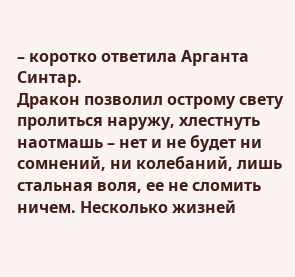– коротко ответила Арганта Синтар.
Дракон позволил острому свету пролиться наружу, хлестнуть наотмашь – нет и не будет ни сомнений, ни колебаний, лишь стальная воля, ее не сломить ничем. Несколько жизней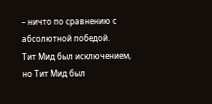– ничто по сравнению с абсолютной победой.
Тит Мид был исключением, но Тит Мид был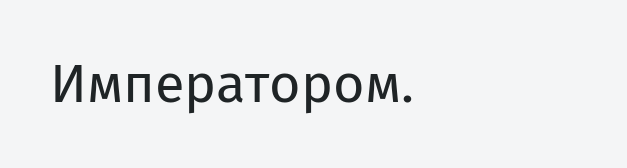Императором.